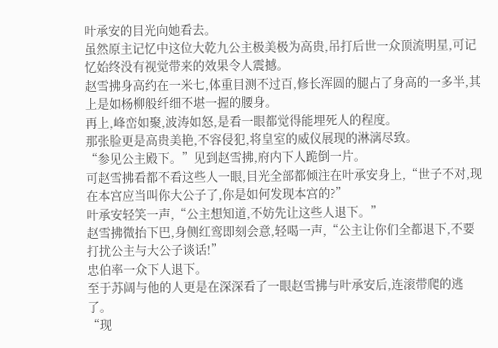叶承安的目光向她看去。
虽然原主记忆中这位大乾九公主极美极为高贵,吊打后世一众顶流明星,可记忆始终没有视觉带来的效果令人震撼。
赵雪拂身高约在一米七,体重目测不过百,修长浑圆的腿占了身高的一多半,其上是如杨柳般纤细不堪一握的腰身。
再上,峰峦如聚,波涛如怒,是看一眼都觉得能埋死人的程度。
那张脸更是高贵美艳,不容侵犯,将皇室的威仪展现的淋漓尽致。
“参见公主殿下。”见到赵雪拂,府内下人跪倒一片。
可赵雪拂看都不看这些人一眼,目光全部都倾注在叶承安身上,“世子不对,现在本宫应当叫你大公子了,你是如何发现本宫的?”
叶承安轻笑一声,“公主想知道,不妨先让这些人退下。”
赵雪拂微抬下巴,身侧红鸾即刻会意,轻喝一声,“公主让你们全都退下,不要打扰公主与大公子谈话!”
忠伯率一众下人退下。
至于苏阔与他的人更是在深深看了一眼赵雪拂与叶承安后,连滚带爬的逃了。
“现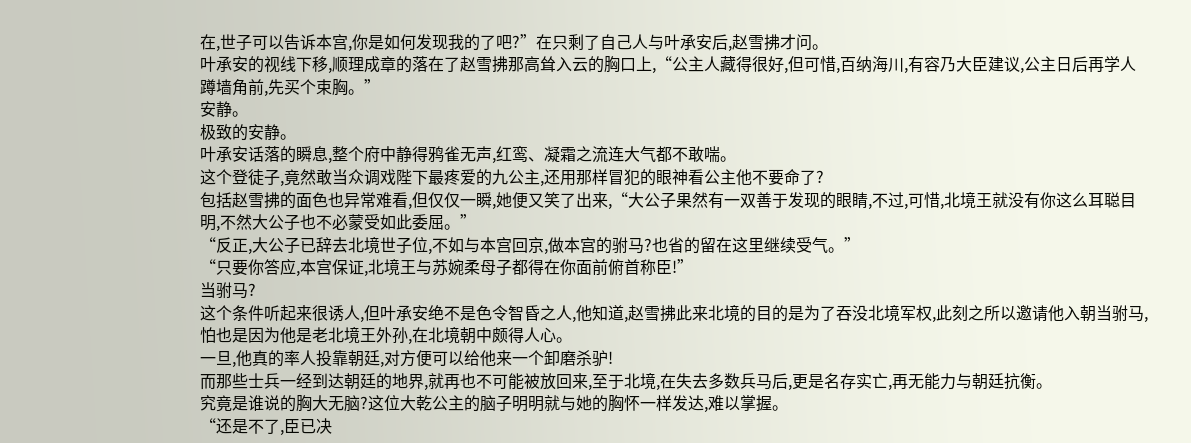在,世子可以告诉本宫,你是如何发现我的了吧?”在只剩了自己人与叶承安后,赵雪拂才问。
叶承安的视线下移,顺理成章的落在了赵雪拂那高耸入云的胸口上,“公主人藏得很好,但可惜,百纳海川,有容乃大臣建议,公主日后再学人蹲墙角前,先买个束胸。”
安静。
极致的安静。
叶承安话落的瞬息,整个府中静得鸦雀无声,红鸾、凝霜之流连大气都不敢喘。
这个登徒子,竟然敢当众调戏陛下最疼爱的九公主,还用那样冒犯的眼神看公主他不要命了?
包括赵雪拂的面色也异常难看,但仅仅一瞬,她便又笑了出来,“大公子果然有一双善于发现的眼睛,不过,可惜,北境王就没有你这么耳聪目明,不然大公子也不必蒙受如此委屈。”
“反正,大公子已辞去北境世子位,不如与本宫回京,做本宫的驸马?也省的留在这里继续受气。”
“只要你答应,本宫保证,北境王与苏婉柔母子都得在你面前俯首称臣!”
当驸马?
这个条件听起来很诱人,但叶承安绝不是色令智昏之人,他知道,赵雪拂此来北境的目的是为了吞没北境军权,此刻之所以邀请他入朝当驸马,怕也是因为他是老北境王外孙,在北境朝中颇得人心。
一旦,他真的率人投靠朝廷,对方便可以给他来一个卸磨杀驴!
而那些士兵一经到达朝廷的地界,就再也不可能被放回来,至于北境,在失去多数兵马后,更是名存实亡,再无能力与朝廷抗衡。
究竟是谁说的胸大无脑?这位大乾公主的脑子明明就与她的胸怀一样发达,难以掌握。
“还是不了,臣已决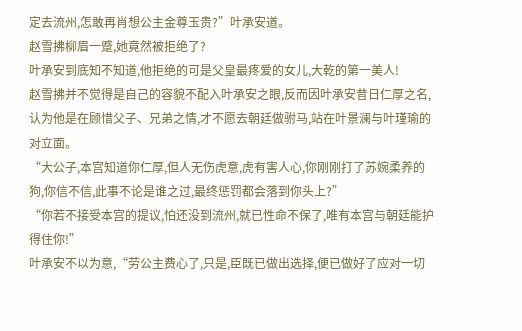定去流州,怎敢再肖想公主金尊玉贵?”叶承安道。
赵雪拂柳眉一蹙,她竟然被拒绝了?
叶承安到底知不知道,他拒绝的可是父皇最疼爱的女儿,大乾的第一美人!
赵雪拂并不觉得是自己的容貌不配入叶承安之眼,反而因叶承安昔日仁厚之名,认为他是在顾惜父子、兄弟之情,才不愿去朝廷做驸马,站在叶景澜与叶瑾瑜的对立面。
“大公子,本宫知道你仁厚,但人无伤虎意,虎有害人心,你刚刚打了苏婉柔养的狗,你信不信,此事不论是谁之过,最终惩罚都会落到你头上?”
“你若不接受本宫的提议,怕还没到流州,就已性命不保了,唯有本宫与朝廷能护得住你!”
叶承安不以为意,“劳公主费心了,只是,臣既已做出选择,便已做好了应对一切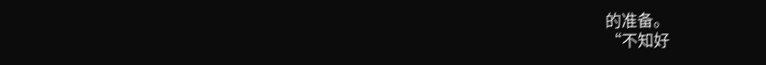的准备。
“不知好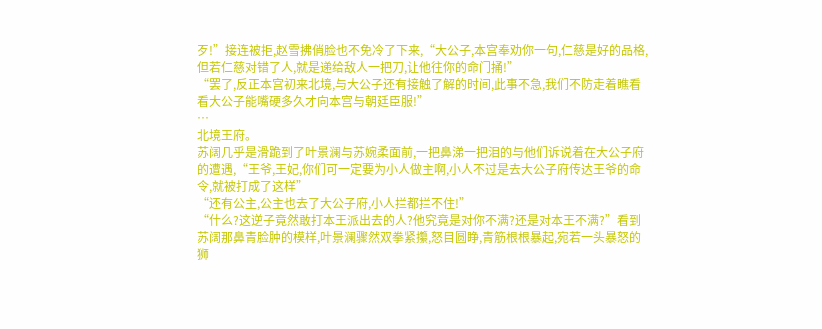歹!”接连被拒,赵雪拂俏脸也不免冷了下来,“大公子,本宫奉劝你一句,仁慈是好的品格,但若仁慈对错了人,就是递给敌人一把刀,让他往你的命门捅!”
“罢了,反正本宫初来北境,与大公子还有接触了解的时间,此事不急,我们不防走着瞧看看大公子能嘴硬多久才向本宫与朝廷臣服!”
…
北境王府。
苏阔几乎是滑跪到了叶景澜与苏婉柔面前,一把鼻涕一把泪的与他们诉说着在大公子府的遭遇,“王爷,王妃,你们可一定要为小人做主啊,小人不过是去大公子府传达王爷的命令,就被打成了这样”
“还有公主,公主也去了大公子府,小人拦都拦不住!”
“什么?这逆子竟然敢打本王派出去的人?他究竟是对你不满?还是对本王不满?”看到苏阔那鼻青脸肿的模样,叶景澜骤然双拳紧攥,怒目圆睁,青筋根根暴起,宛若一头暴怒的狮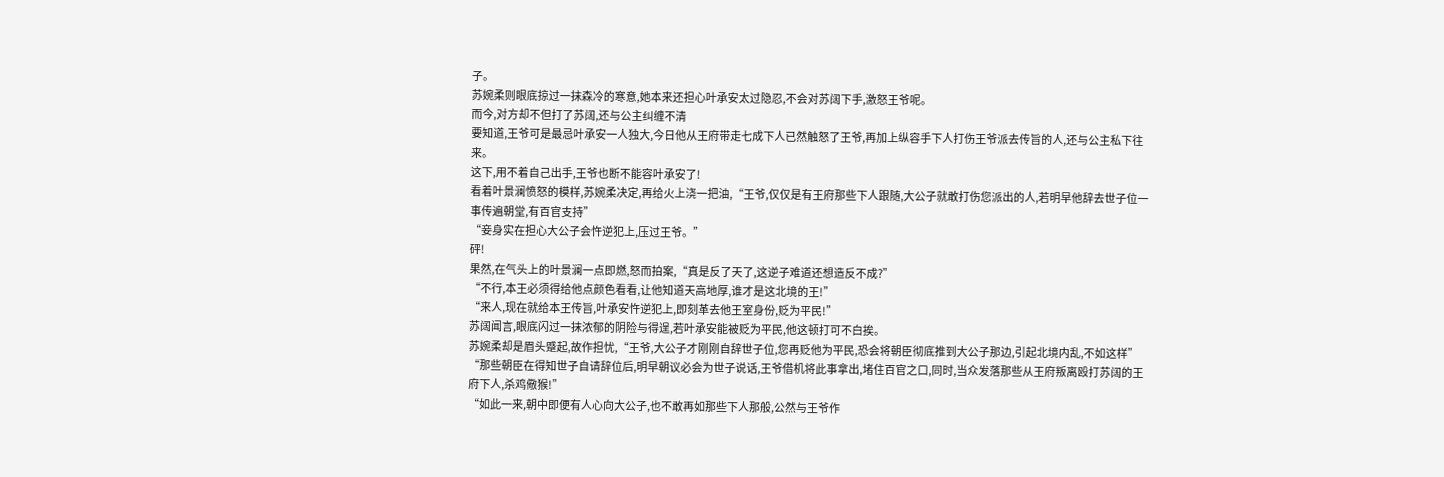子。
苏婉柔则眼底掠过一抹森冷的寒意,她本来还担心叶承安太过隐忍,不会对苏阔下手,激怒王爷呢。
而今,对方却不但打了苏阔,还与公主纠缠不清
要知道,王爷可是最忌叶承安一人独大,今日他从王府带走七成下人已然触怒了王爷,再加上纵容手下人打伤王爷派去传旨的人,还与公主私下往来。
这下,用不着自己出手,王爷也断不能容叶承安了!
看着叶景澜愤怒的模样,苏婉柔决定,再给火上浇一把油,“王爷,仅仅是有王府那些下人跟随,大公子就敢打伤您派出的人,若明早他辞去世子位一事传遍朝堂,有百官支持”
“妾身实在担心大公子会忤逆犯上,压过王爷。”
砰!
果然,在气头上的叶景澜一点即燃,怒而拍案,“真是反了天了,这逆子难道还想造反不成?”
“不行,本王必须得给他点颜色看看,让他知道天高地厚,谁才是这北境的王!”
“来人,现在就给本王传旨,叶承安忤逆犯上,即刻革去他王室身份,贬为平民!”
苏阔闻言,眼底闪过一抹浓郁的阴险与得逞,若叶承安能被贬为平民,他这顿打可不白挨。
苏婉柔却是眉头蹙起,故作担忧,“王爷,大公子才刚刚自辞世子位,您再贬他为平民,恐会将朝臣彻底推到大公子那边,引起北境内乱,不如这样”
“那些朝臣在得知世子自请辞位后,明早朝议必会为世子说话,王爷借机将此事拿出,堵住百官之口,同时,当众发落那些从王府叛离殴打苏阔的王府下人,杀鸡儆猴!”
“如此一来,朝中即便有人心向大公子,也不敢再如那些下人那般,公然与王爷作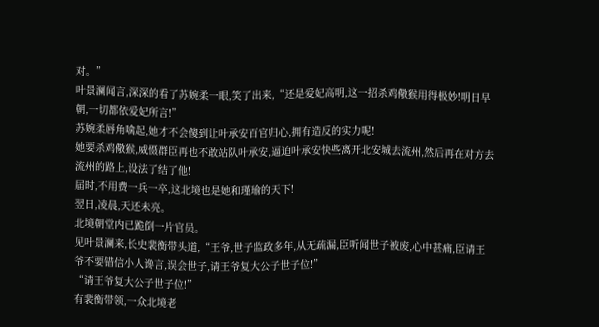对。”
叶景澜闻言,深深的看了苏婉柔一眼,笑了出来,“还是爱妃高明,这一招杀鸡儆猴用得极妙!明日早朝,一切都依爱妃所言!”
苏婉柔唇角噙起,她才不会傻到让叶承安百官归心,拥有造反的实力呢!
她要杀鸡儆猴,威慑群臣再也不敢站队叶承安,逼迫叶承安快些离开北安城去流州,然后再在对方去流州的路上,设法了结了他!
届时,不用费一兵一卒,这北境也是她和瑾瑜的天下!
翌日,凌晨,天还未亮。
北境朝堂内已跪倒一片官员。
见叶景澜来,长史裴衡带头道,“王爷,世子监政多年,从无疏漏,臣听闻世子被废,心中甚痛,臣请王爷不要错信小人谗言,误会世子,请王爷复大公子世子位!”
“请王爷复大公子世子位!”
有裴衡带领,一众北境老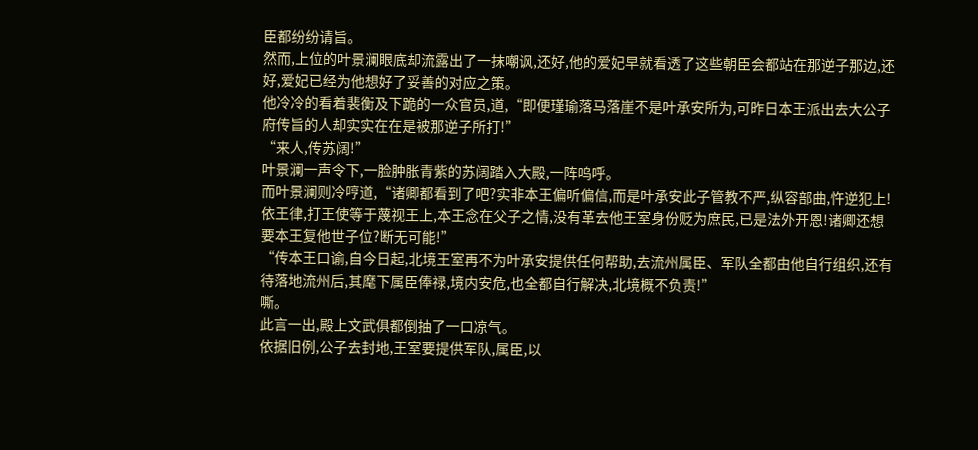臣都纷纷请旨。
然而,上位的叶景澜眼底却流露出了一抹嘲讽,还好,他的爱妃早就看透了这些朝臣会都站在那逆子那边,还好,爱妃已经为他想好了妥善的对应之策。
他冷冷的看着裴衡及下跪的一众官员,道,“即便瑾瑜落马落崖不是叶承安所为,可昨日本王派出去大公子府传旨的人却实实在在是被那逆子所打!”
“来人,传苏阔!”
叶景澜一声令下,一脸肿胀青紫的苏阔踏入大殿,一阵呜呼。
而叶景澜则冷哼道,“诸卿都看到了吧?实非本王偏听偏信,而是叶承安此子管教不严,纵容部曲,忤逆犯上!依王律,打王使等于蔑视王上,本王念在父子之情,没有革去他王室身份贬为庶民,已是法外开恩!诸卿还想要本王复他世子位?断无可能!”
“传本王口谕,自今日起,北境王室再不为叶承安提供任何帮助,去流州属臣、军队全都由他自行组织,还有待落地流州后,其麾下属臣俸禄,境内安危,也全都自行解决,北境概不负责!”
嘶。
此言一出,殿上文武俱都倒抽了一口凉气。
依据旧例,公子去封地,王室要提供军队,属臣,以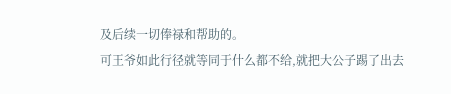及后续一切俸禄和帮助的。
可王爷如此行径就等同于什么都不给,就把大公子踢了出去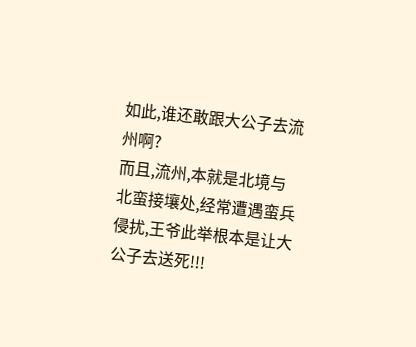如此,谁还敢跟大公子去流州啊?
而且,流州,本就是北境与北蛮接壤处,经常遭遇蛮兵侵扰,王爷此举根本是让大公子去送死!!!